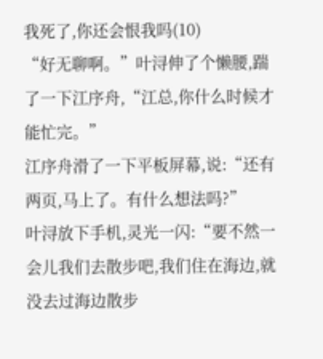我死了,你还会恨我吗(10)
“好无聊啊。”叶浔伸了个懒腰,踹了一下江序舟,“江总,你什么时候才能忙完。”
江序舟滑了一下平板屏幕,说:“还有两页,马上了。有什么想法吗?”
叶浔放下手机,灵光一闪:“要不然一会儿我们去散步吧,我们住在海边,就没去过海边散步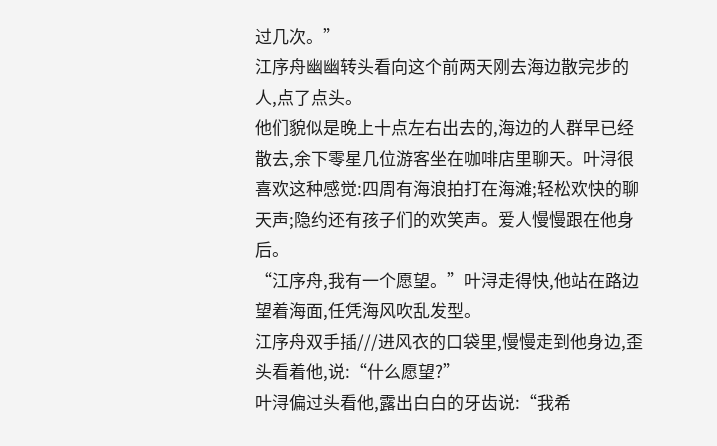过几次。”
江序舟幽幽转头看向这个前两天刚去海边散完步的人,点了点头。
他们貌似是晚上十点左右出去的,海边的人群早已经散去,余下零星几位游客坐在咖啡店里聊天。叶浔很喜欢这种感觉:四周有海浪拍打在海滩;轻松欢快的聊天声;隐约还有孩子们的欢笑声。爱人慢慢跟在他身后。
“江序舟,我有一个愿望。”叶浔走得快,他站在路边望着海面,任凭海风吹乱发型。
江序舟双手插///进风衣的口袋里,慢慢走到他身边,歪头看着他,说:“什么愿望?”
叶浔偏过头看他,露出白白的牙齿说:“我希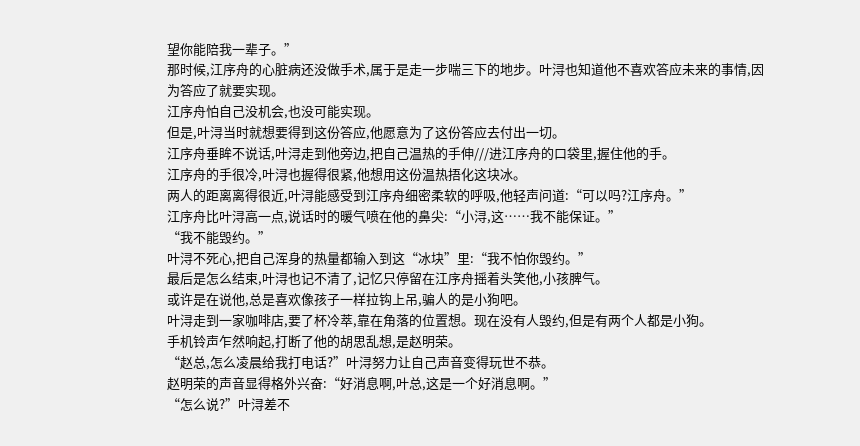望你能陪我一辈子。”
那时候,江序舟的心脏病还没做手术,属于是走一步喘三下的地步。叶浔也知道他不喜欢答应未来的事情,因为答应了就要实现。
江序舟怕自己没机会,也没可能实现。
但是,叶浔当时就想要得到这份答应,他愿意为了这份答应去付出一切。
江序舟垂眸不说话,叶浔走到他旁边,把自己温热的手伸///进江序舟的口袋里,握住他的手。
江序舟的手很冷,叶浔也握得很紧,他想用这份温热捂化这块冰。
两人的距离离得很近,叶浔能感受到江序舟细密柔软的呼吸,他轻声问道:“可以吗?江序舟。”
江序舟比叶浔高一点,说话时的暖气喷在他的鼻尖:“小浔,这……我不能保证。”
“我不能毁约。”
叶浔不死心,把自己浑身的热量都输入到这“冰块”里:“我不怕你毁约。”
最后是怎么结束,叶浔也记不清了,记忆只停留在江序舟摇着头笑他,小孩脾气。
或许是在说他,总是喜欢像孩子一样拉钩上吊,骗人的是小狗吧。
叶浔走到一家咖啡店,要了杯冷萃,靠在角落的位置想。现在没有人毁约,但是有两个人都是小狗。
手机铃声乍然响起,打断了他的胡思乱想,是赵明荣。
“赵总,怎么凌晨给我打电话?”叶浔努力让自己声音变得玩世不恭。
赵明荣的声音显得格外兴奋:“好消息啊,叶总,这是一个好消息啊。”
“怎么说?”叶浔差不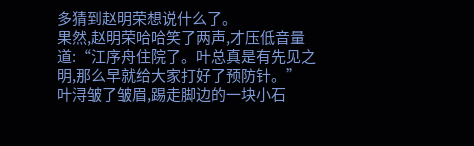多猜到赵明荣想说什么了。
果然,赵明荣哈哈笑了两声,才压低音量道:“江序舟住院了。叶总真是有先见之明,那么早就给大家打好了预防针。”
叶浔皱了皱眉,踢走脚边的一块小石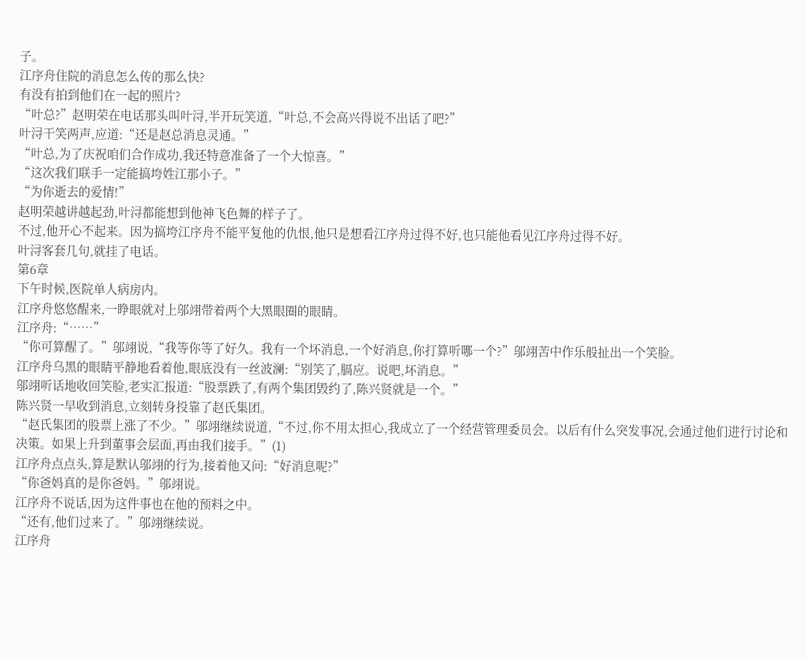子。
江序舟住院的消息怎么传的那么快?
有没有拍到他们在一起的照片?
“叶总?”赵明荣在电话那头叫叶浔,半开玩笑道,“叶总,不会高兴得说不出话了吧?”
叶浔干笑两声,应道:“还是赵总消息灵通。”
“叶总,为了庆祝咱们合作成功,我还特意准备了一个大惊喜。”
“这次我们联手一定能搞垮姓江那小子。”
“为你逝去的爱情!”
赵明荣越讲越起劲,叶浔都能想到他神飞色舞的样子了。
不过,他开心不起来。因为搞垮江序舟不能平复他的仇恨,他只是想看江序舟过得不好,也只能他看见江序舟过得不好。
叶浔客套几句,就挂了电话。
第6章
下午时候,医院单人病房内。
江序舟悠悠醒来,一睁眼就对上邬翊带着两个大黑眼圈的眼睛。
江序舟:“……”
“你可算醒了。”邬翊说,“我等你等了好久。我有一个坏消息,一个好消息,你打算听哪一个?”邬翊苦中作乐般扯出一个笑脸。
江序舟乌黑的眼睛平静地看着他,眼底没有一丝波澜:“别笑了,膈应。说吧,坏消息。”
邬翊听话地收回笑脸,老实汇报道:“股票跌了,有两个集团毁约了,陈兴贤就是一个。”
陈兴贤一早收到消息,立刻转身投靠了赵氏集团。
“赵氏集团的股票上涨了不少。”邬翊继续说道,“不过,你不用太担心,我成立了一个经营管理委员会。以后有什么突发事况,会通过他们进行讨论和决策。如果上升到董事会层面,再由我们接手。”(1)
江序舟点点头,算是默认邬翊的行为,接着他又问:“好消息呢?”
“你爸妈真的是你爸妈。”邬翊说。
江序舟不说话,因为这件事也在他的预料之中。
“还有,他们过来了。”邬翊继续说。
江序舟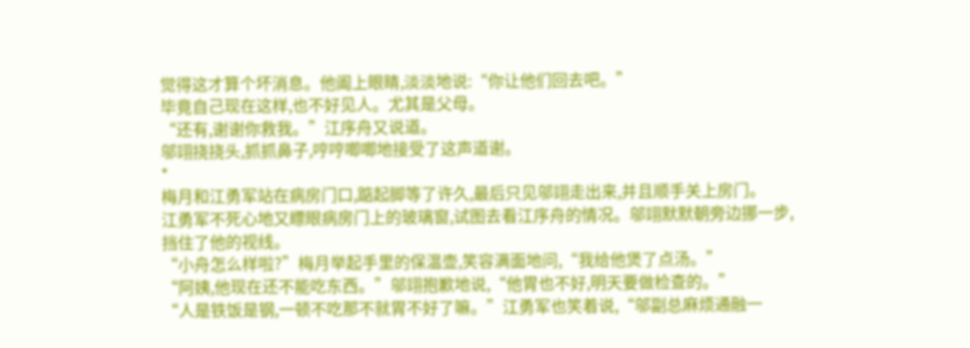觉得这才算个坏消息。他阖上眼睛,淡淡地说:“你让他们回去吧。”
毕竟自己现在这样,也不好见人。尤其是父母。
“还有,谢谢你救我。”江序舟又说道。
邬翊挠挠头,抓抓鼻子,哼哼唧唧地接受了这声道谢。
*
梅月和江勇军站在病房门口,踮起脚等了许久,最后只见邬翊走出来,并且顺手关上房门。
江勇军不死心地又瞟眼病房门上的玻璃窗,试图去看江序舟的情况。邬翊默默朝旁边挪一步,挡住了他的视线。
“小舟怎么样啦?”梅月举起手里的保温壶,笑容满面地问,“我给他煲了点汤。”
“阿姨,他现在还不能吃东西。”邬翊抱歉地说,“他胃也不好,明天要做检查的。”
“人是铁饭是钢,一顿不吃那不就胃不好了嘛。”江勇军也笑着说,“邬副总麻烦通融一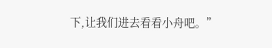下,让我们进去看看小舟吧。”